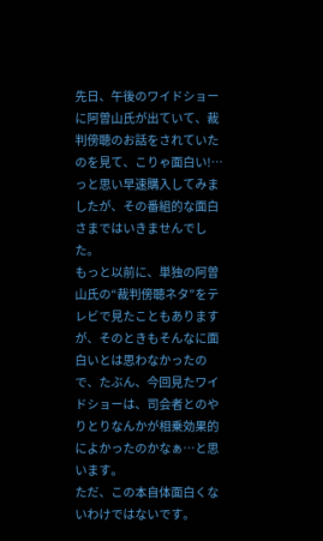先日、午後のワイドショーに阿曽山氏が出ていて、裁判傍聴のお話をされていたのを見て、こりゃ面白い!…っと思い早速購入してみましたが、その番組的な面白さまではいきませんでした。
もっと以前に、単独の阿曽山氏の“裁判傍聴ネタ”をテレビで見たこともありますが、そのときもそんなに面白いとは思わなかったので、たぶん、今回見たワイドショーは、司会者とのやりとりなんかが相乗効果的によかったのかなぁ…と思います。
ただ、この本自体面白くないわけではないです。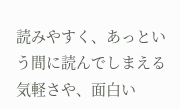読みやすく、あっという間に読んでしまえる気軽さや、面白い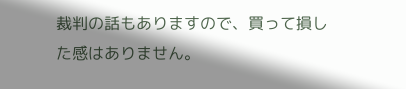裁判の話もありますので、買って損した感はありません。